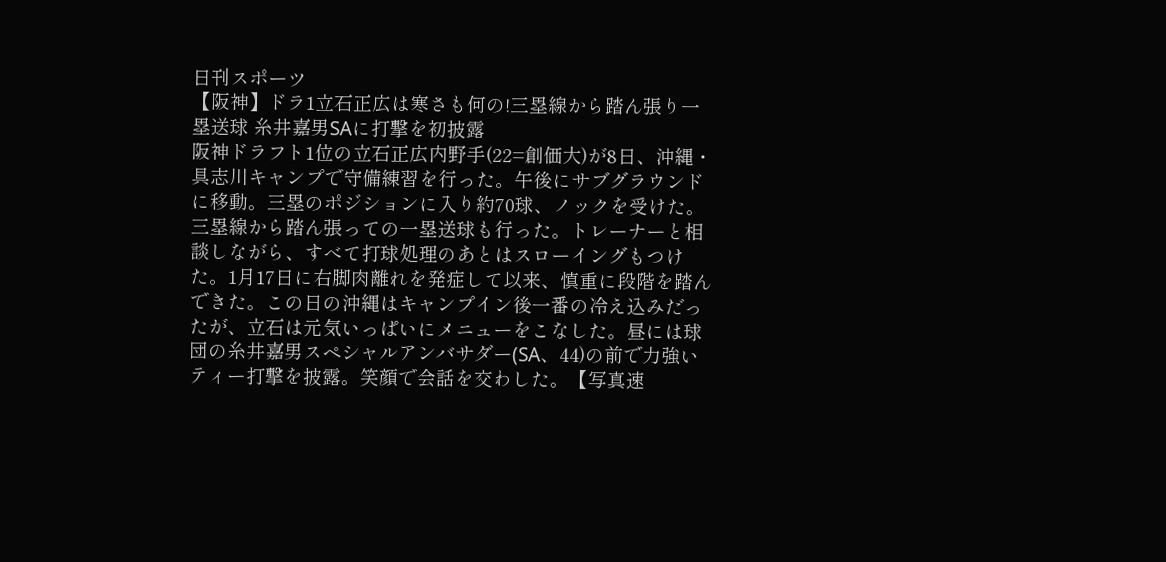日刊スポーツ
【阪神】ドラ1立石正広は寒さも何の!三塁線から踏ん張り一塁送球 糸井嘉男SAに打撃を初披露
阪神ドラフト1位の立石正広内野手(22=創価大)が8日、沖縄・具志川キャンプで守備練習を行った。午後にサブグラウンドに移動。三塁のポジションに入り約70球、ノックを受けた。三塁線から踏ん張っての一塁送球も行った。トレーナーと相談しながら、すべて打球処理のあとはスローイングもつけた。1月17日に右脚肉離れを発症して以来、慎重に段階を踏んできた。この日の沖縄はキャンプイン後一番の冷え込みだったが、立石は元気いっぱいにメニューをこなした。昼には球団の糸井嘉男スペシャルアンバサダー(SA、44)の前で力強いティー打撃を披露。笑顔で会話を交わした。【写真速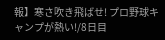報】寒さ吹き飛ばせ! プロ野球キャンプが熱い!/8日目